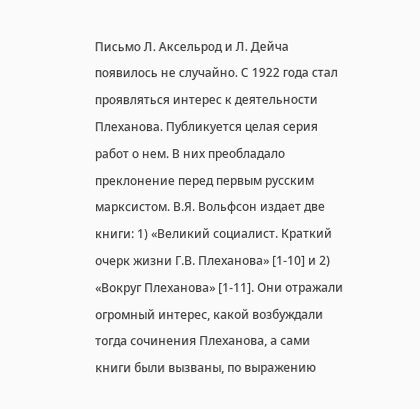Письмо Л. Аксельрод и Л. Дейча появилось не случайно. С 1922 года стал проявляться интерес к деятельности Плеханова. Публикуется целая серия работ о нем. В них преобладало преклонение перед первым русским марксистом. В.Я. Вольфсон издает две книги: 1) «Великий социалист. Краткий очерк жизни Г.В. Плеханова» [1-10] и 2) «Вокруг Плеханова» [1-11]. Они отражали огромный интерес, какой возбуждали тогда сочинения Плеханова, а сами книги были вызваны, по выражению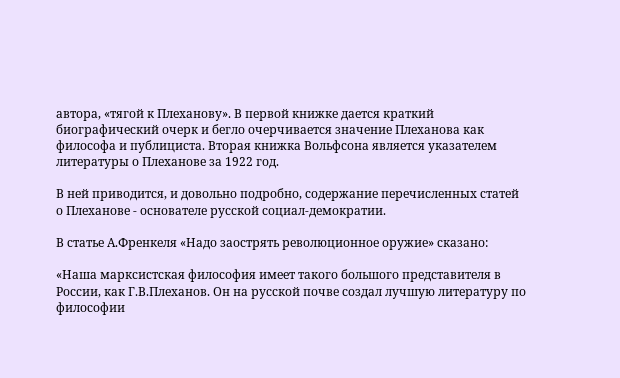автора, «тягой к Плеханову». В первой книжке дается краткий биографический очерк и бегло очерчивается значение Плеханова как философа и публициста. Вторая книжка Вольфсона является указателем литературы о Плеханове за 1922 год.

В ней приводится, и довольно подробно, содержание перечисленных статей о Плеханове - основателе русской социал-демократии.

В статье А.Френкеля «Надо заострять революционное оружие» сказано:

«Наша марксистская философия имеет такого большого представителя в России, как Г.В.Плеханов. Он на русской почве создал лучшую литературу по философии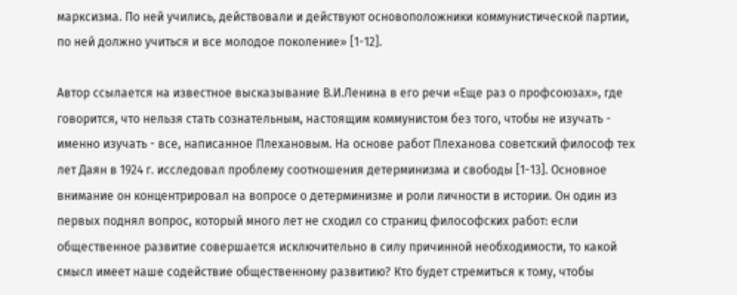марксизма. По ней учились, действовали и действуют основоположники коммунистической партии, по ней должно учиться и все молодое поколение» [1-12].

Автор ссылается на известное высказывание В.И.Ленина в его речи «Еще раз о профсоюзах», где говорится, что нельзя стать сознательным, настоящим коммунистом без того, чтобы не изучать - именно изучать - все, написанное Плехановым. На основе работ Плеханова советский философ тех лет Даян в 1924 г. исследовал проблему соотношения детерминизма и свободы [1-13]. Основное внимание он концентрировал на вопросе о детерминизме и роли личности в истории. Он один из первых поднял вопрос, который много лет не сходил со страниц философских работ: если общественное развитие совершается исключительно в силу причинной необходимости, то какой смысл имеет наше содействие общественному развитию? Кто будет стремиться к тому, чтобы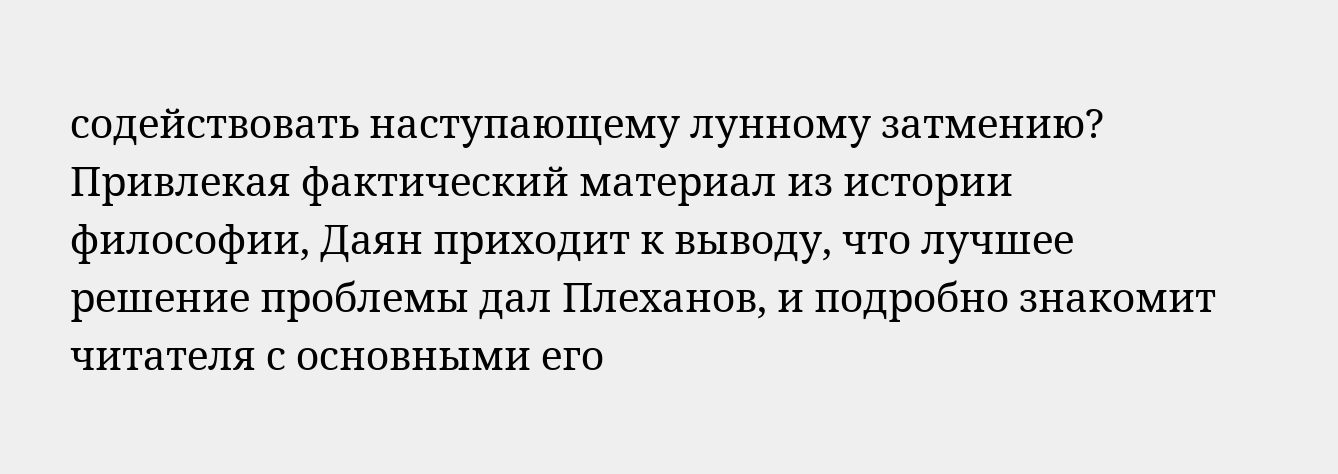содействовать наступающему лунному затмению? Привлекая фактический материал из истории философии, Даян приходит к выводу, что лучшее решение проблемы дал Плеханов, и подробно знакомит читателя с основными его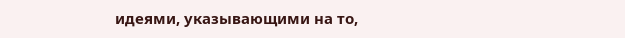идеями, указывающими на то,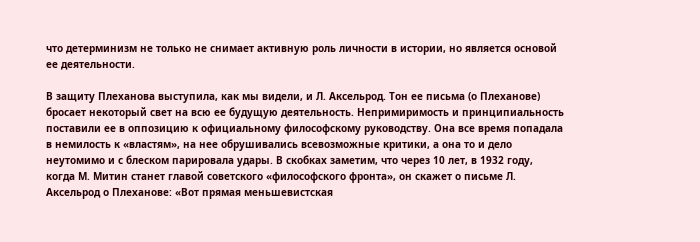что детерминизм не только не снимает активную роль личности в истории, но является основой ее деятельности.

В защиту Плеханова выступила, как мы видели, и Л. Аксельрод. Тон ее письма (о Плеханове) бросает некоторый свет на всю ее будущую деятельность. Непримиримость и принципиальность поставили ее в оппозицию к официальному философскому руководству. Она все время попадала в немилость к «властям», на нее обрушивались всевозможные критики, а она то и дело неутомимо и с блеском парировала удары. В скобках заметим, что через 10 лет, в 1932 году, когда М. Митин станет главой советского «философского фронта», он скажет о письме Л. Аксельрод о Плеханове: «Вот прямая меньшевистская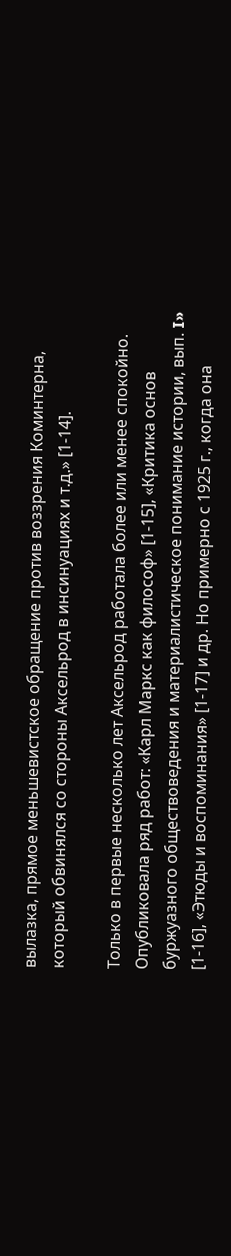вылазка, прямое меньшевистское обращение против воззрения Коминтерна, который обвинялся со стороны Аксельрод в инсинуациях и т.д.» [1-14].

Только в первые несколько лет Аксельрод работала более или менее спокойно. Опубликовала ряд работ: «Карл Маркс как философ» [1-15], «Критика основ буржуазного обществоведения и материалистическое понимание истории, вып. I» [1-16], «Этюды и воспоминания» [1-17] и др. Но примерно с 1925 г., когда она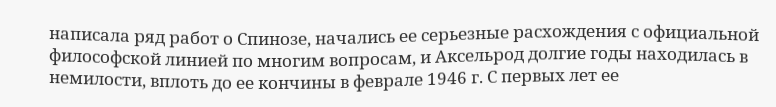написала ряд работ о Спинозе, начались ее серьезные расхождения с официальной философской линией по многим вопросам, и Аксельрод долгие годы находилась в немилости, вплоть до ее кончины в феврале 1946 г. С первых лет ее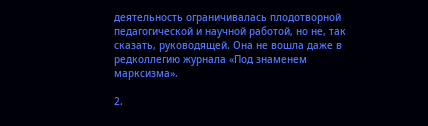деятельность ограничивалась плодотворной педагогической и научной работой, но не, так сказать, руководящей. Она не вошла даже в редколлегию журнала «Под знаменем марксизма».

2.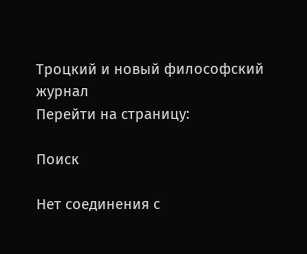Троцкий и новый философский журнал
Перейти на страницу:

Поиск

Нет соединения с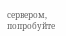сервером, попробуйте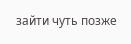зайти чуть позже